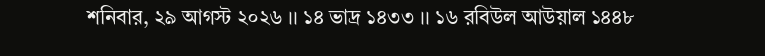শনিবার, ২৯ আগস্ট ২০২৬ ।। ১৪ ভাদ্র ১৪৩৩ ।। ১৬ রবিউল আউয়াল ১৪৪৮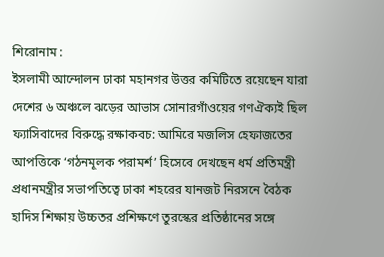শিরোনাম :
ইসলামী আন্দোলন ঢাকা মহানগর উত্তর কমিটিতে রয়েছেন যারা দেশের ৬ অঞ্চলে ঝড়ের আভাস সোনারগাঁওয়ের গণঐক্যই ছিল ফ্যাসিবাদের বিরুদ্ধে রক্ষাকবচ: আমিরে মজলিস হেফাজতের আপত্তিকে ‘গঠনমূলক পরামর্শ’ হিসেবে দেখছেন ধর্ম প্রতিমন্ত্রী প্রধানমন্ত্রীর সভাপতিত্বে ঢাকা শহরের যানজট নিরসনে বৈঠক হাদিস শিক্ষায় উচ্চতর প্রশিক্ষণে তুরস্কের প্রতিষ্ঠানের সঙ্গে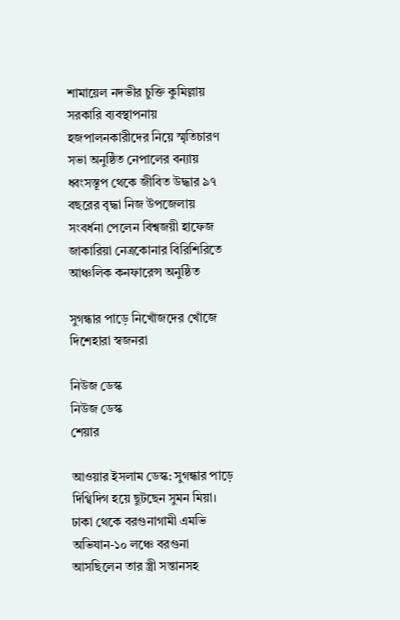শামায়েল নদভীর চুক্তি কুমিল্লায় সরকারি ব্যবস্থাপনায় হজপালনকারীদের নিয়ে স্মৃতিচারণ সভা অনুষ্ঠিত নেপালের বন্যায় ধ্বংসস্তূপ থেকে জীবিত উদ্ধার ৯৭ বছরের বৃদ্ধা নিজ উপজেলায় সংবর্ধনা পেলেন বিশ্বজয়ী হাফেজ জাকারিয়া নেত্রকোনার বিরিশিরিতে আঞ্চলিক কনফারেন্স অনুষ্ঠিত

সুগন্ধার পাড়ে নিখোঁজদের খোঁজে দিশেহারা স্বজনরা

নিউজ ডেস্ক
নিউজ ডেস্ক
শেয়ার

আওয়ার ইসলাম ডেস্ক: সুগন্ধার পাড়ে দিগ্বিদিগ হয়ে ছুটছেন সুমন মিয়া। ঢাকা থেকে বরগুনাগামী এমভি অভিযান-১০ লঞ্চে বরগুনা আসছিলেন তার স্ত্রী সন্তানসহ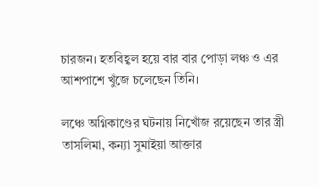চারজন। হতবিহ্বল হয়ে বার বার পোড়া লঞ্চ ও এর আশপাশে খুঁজে চলেছেন তিনি।

লঞ্চে অগ্নিকাণ্ডের ঘটনায় নিখোঁজ রয়েছেন তার স্ত্রী তাসলিমা, কন্যা সুমাইয়া আক্তার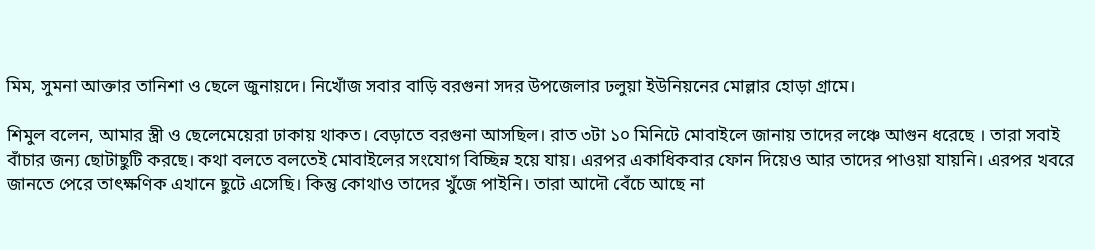মিম, সুমনা আক্তার তানিশা ও ছেলে জুনায়দে। নিখোঁজ সবার বাড়ি বরগুনা সদর উপজেলার ঢলুয়া ইউনিয়নের মোল্লার হোড়া গ্রামে।

শিমুল বলেন, আমার স্ত্রী ও ছেলেমেয়েরা ঢাকায় থাকত। বেড়াতে বরগুনা আসছিল। রাত ৩টা ১০ মিনিটে মোবাইলে জানায় তাদের লঞ্চে আগুন ধরেছে । তারা সবাই বাঁচার জন্য ছোটাছুটি করছে। কথা বলতে বলতেই মোবাইলের সংযোগ বিচ্ছিন্ন হয়ে যায়। এরপর একাধিকবার ফোন দিয়েও আর তাদের পাওয়া যায়নি। এরপর খবরে জানতে পেরে তাৎক্ষণিক এখানে ছুটে এসেছি। কিন্তু কোথাও তাদের খুঁজে পাইনি। তারা আদৌ বেঁচে আছে না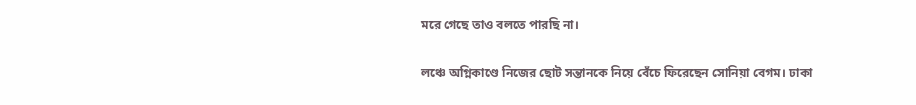মরে গেছে তাও বলতে পারছি না।

লঞ্চে অগ্নিকাণ্ডে নিজের ছোট সন্তানকে নিয়ে বেঁচে ফিরেছেন সোনিয়া বেগম। ঢাকা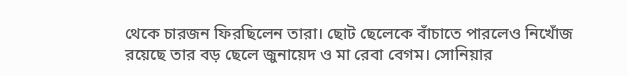থেকে চারজন ফিরছিলেন তারা। ছোট ছেলেকে বাঁচাতে পারলেও নিখোঁজ রয়েছে তার বড় ছেলে জুনায়েদ ও মা রেবা বেগম। সোনিয়ার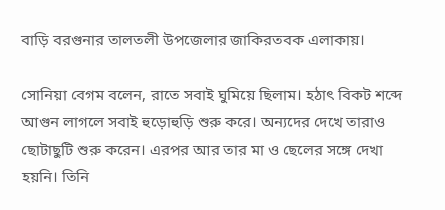বাড়ি বরগুনার তালতলী উপজেলার জাকিরতবক এলাকায়।

সোনিয়া বেগম বলেন, রাতে সবাই ঘুমিয়ে ছিলাম। হঠাৎ বিকট শব্দে আগুন লাগলে সবাই হুড়োহুড়ি শুরু করে। অন্যদের দেখে তারাও ছোটাছুটি শুরু করেন। এরপর আর তার মা ও ছেলের সঙ্গে দেখা হয়নি। তিনি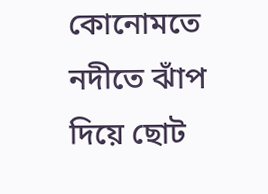কোনোমতে নদীতে ঝাঁপ দিয়ে ছোট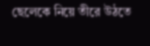ছেলেকে নিয়ে তীরে উঠতে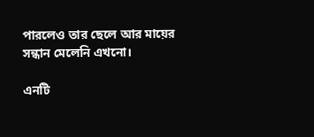পারলেও তার ছেলে আর মায়ের সন্ধান মেলেনি এখনো।

এনটি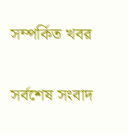সম্পর্কিত খবর

সর্বশেষ সংবাদ